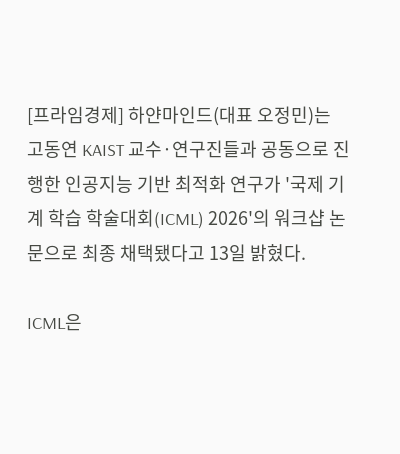[프라임경제] 하얀마인드(대표 오정민)는 고동연 KAIST 교수·연구진들과 공동으로 진행한 인공지능 기반 최적화 연구가 '국제 기계 학습 학술대회(ICML) 2026'의 워크샵 논문으로 최종 채택됐다고 13일 밝혔다.

ICML은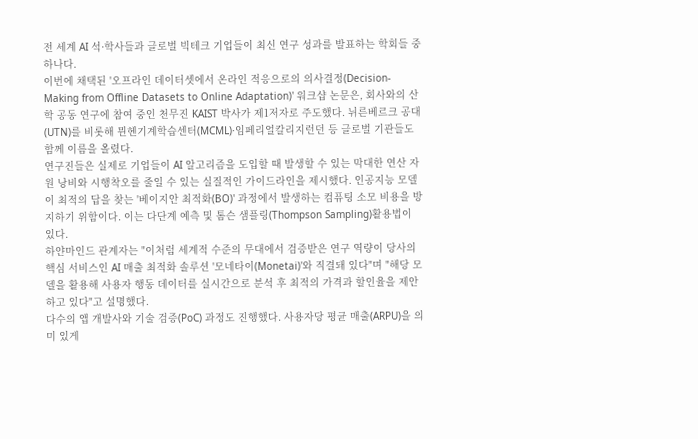전 세계 AI 석·학사들과 글로벌 빅테크 기업들이 최신 연구 성과를 발표하는 학회들 중 하나다.
이번에 채택된 '오프라인 데이터셋에서 온라인 적응으로의 의사결정(Decision-Making from Offline Datasets to Online Adaptation)' 워크샵 논문은, 회사와의 산학 공동 연구에 참여 중인 천무진 KAIST 박사가 제1저자로 주도했다. 뉘른베르크 공대(UTN)를 비롯해 뮌헨기계학습센터(MCML)·임페리얼칼리지런던 등 글로벌 기관들도 함께 이름을 올렸다.
연구진들은 실제로 기업들이 AI 알고리즘을 도입할 때 발생할 수 있는 막대한 연산 자원 낭비와 시행착오를 줄일 수 있는 실질적인 가이드라인을 제시했다. 인공지능 모델이 최적의 답을 찾는 '베이지안 최적화(BO)' 과정에서 발생하는 컴퓨팅 소모 비용을 방지하기 위함이다. 이는 다단계 예측 및 톰슨 샘플링(Thompson Sampling)활용법이 있다.
하얀마인드 관계자는 "이처럼 세계적 수준의 무대에서 검증받은 연구 역량이 당사의 핵심 서비스인 AI 매출 최적화 솔루션 '모네타이(Monetai)'와 직결돼 있다"며 "해당 모델을 활용해 사용자 행동 데이터를 실시간으로 분석 후 최적의 가격과 할인율을 제안하고 있다"고 설명했다.
다수의 앱 개발사와 기술 검증(PoC) 과정도 진행했다. 사용자당 평균 매출(ARPU)을 의미 있게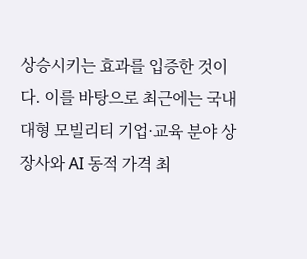상승시키는 효과를 입증한 것이다. 이를 바탕으로 최근에는 국내 대형 모빌리티 기업·교육 분야 상장사와 AI 동적 가격 최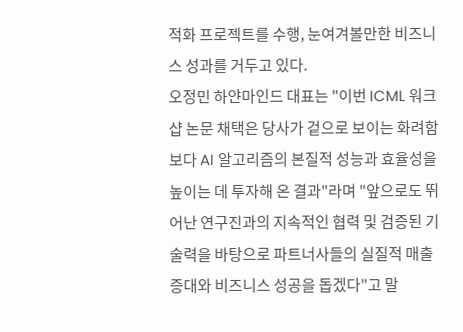적화 프로젝트를 수행, 눈여겨볼만한 비즈니스 성과를 거두고 있다.
오정민 하얀마인드 대표는 "이번 ICML 워크샵 논문 채택은 당사가 겉으로 보이는 화려함보다 AI 알고리즘의 본질적 성능과 효율성을 높이는 데 투자해 온 결과"라며 "앞으로도 뛰어난 연구진과의 지속적인 협력 및 검증된 기술력을 바탕으로 파트너사들의 실질적 매출 증대와 비즈니스 성공을 돕겠다"고 말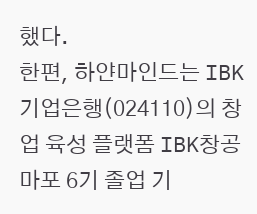했다.
한편, 하얀마인드는 IBK기업은행(024110)의 창업 육성 플랫폼 IBK창공 마포 6기 졸업 기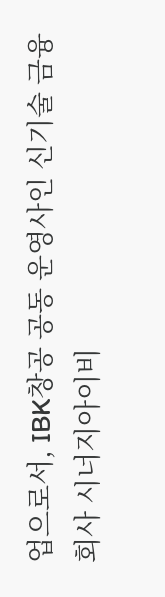업으로서, IBK창공 공동 운영사인 신기술 금융회사 시너지아이비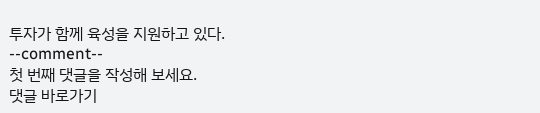투자가 함께 육성을 지원하고 있다.
--comment--
첫 번째 댓글을 작성해 보세요.
댓글 바로가기